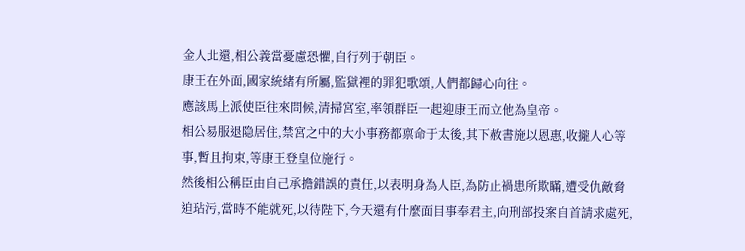金人北還,相公義當憂慮恐懼,自行列于朝臣。
康王在外面,國家統緒有所屬,監獄裡的罪犯歌頌,人們都歸心向往。
應該馬上派使臣往來問候,清掃宮室,率領群臣一起迎康王而立他為皇帝。
相公易服退隐居住,禁宮之中的大小事務都禀命于太後,其下赦書施以恩惠,收攏人心等事,暫且拘束,等康王登皇位施行。
然後相公稱臣由自己承擔錯誤的責任,以表明身為人臣,為防止禍患所欺瞞,遭受仇敵脅迫玷污,當時不能就死,以待陛下,今天還有什麼面目事奉君主,向刑部投案自首請求處死,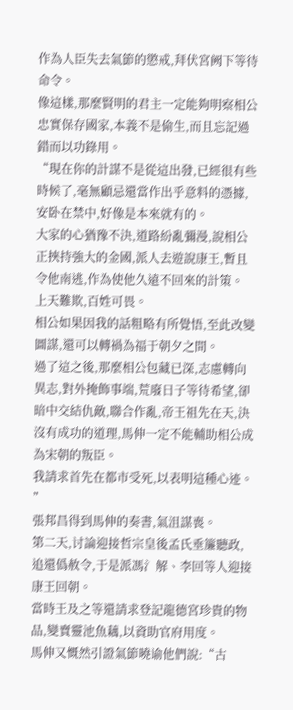作為人臣失去氣節的懲戒,拜伏宮阙下等待命令。
像這樣,那麼賢明的君主一定能夠明察相公忠實保存國家,本義不是偷生,而且忘記過錯而以功錄用。
“現在你的計謀不是從這出發,已經很有些時候了,毫無顧忌還當作出乎意料的憑據,安卧在禁中,好像是本來就有的。
大家的心猶豫不決,道路紛亂彌漫,說相公正挾持強大的金國,派人去遊說康王,暫且令他南逃,作為使他久遠不回來的計策。
上天難欺,百姓可畏。
相公如果因我的話粗略有所覺悟,至此改變圖謀,還可以轉禍為福于朝夕之間。
過了這之後,那麼相公包藏已深,志慮轉向異志,對外掩飾事端,荒廢日子等待希望,卻暗中交結仇敵,聯合作亂,帝王祖先在天,決沒有成功的道理,馬伸一定不能輔助相公成為宋朝的叛臣。
我請求首先在都市受死,以表明這種心迹。
”
張邦昌得到馬伸的奏書,氣沮謀喪。
第二天,讨論迎接哲宗皇後孟氏垂簾聽政,追還僞赦令,于是派馮氵解、李回等人迎接康王回朝。
當時王及之等還請求登記龍德宮珍貴的物品,變賣靈池魚藕,以資助官府用度。
馬伸又慨然引證氣節曉谕他們說:“古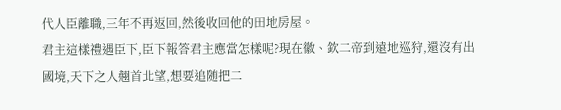代人臣離職,三年不再返回,然後收回他的田地房屋。
君主這樣禮遇臣下,臣下報答君主應當怎樣呢?現在徽、欽二帝到遠地巡狩,還沒有出國境,天下之人翹首北望,想要追随把二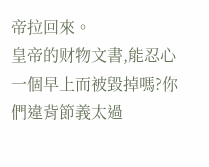帝拉回來。
皇帝的财物文書,能忍心一個早上而被毀掉嗎?你們違背節義太過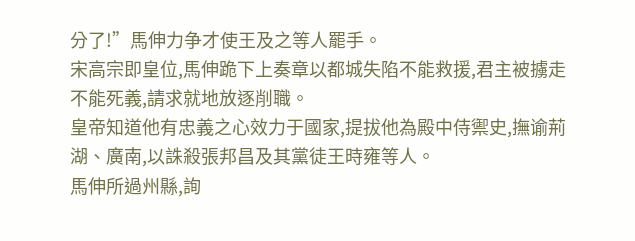分了!”馬伸力争才使王及之等人罷手。
宋高宗即皇位,馬伸跪下上奏章以都城失陷不能救援,君主被擄走不能死義,請求就地放逐削職。
皇帝知道他有忠義之心效力于國家,提拔他為殿中侍禦史,撫谕荊湖、廣南,以誅殺張邦昌及其黨徒王時雍等人。
馬伸所過州縣,詢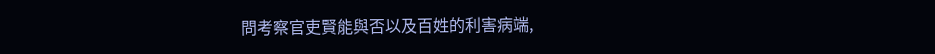問考察官吏賢能與否以及百姓的利害病端,